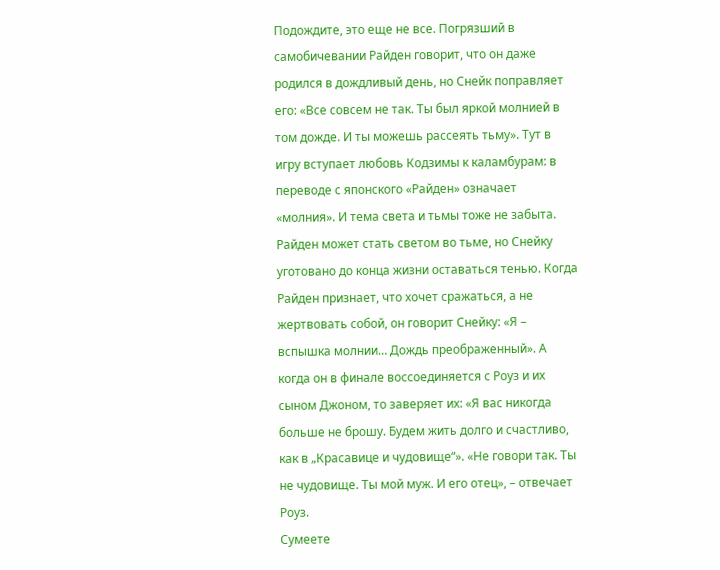Подождите, это еще не все. Погрязший в самобичевании Райден говорит, что он даже родился в дождливый день, но Снейк поправляет его: «Все совсем не так. Ты был яркой молнией в том дожде. И ты можешь рассеять тьму». Тут в игру вступает любовь Кодзимы к каламбурам: в переводе с японского «Райден» означает «молния». И тема света и тьмы тоже не забыта. Райден может стать светом во тьме, но Снейку уготовано до конца жизни оставаться тенью. Когда Райден признает, что хочет сражаться, а не жертвовать собой, он говорит Снейку: «Я – вспышка молнии… Дождь преображенный». А когда он в финале воссоединяется с Роуз и их сыном Джоном, то заверяет их: «Я вас никогда больше не брошу. Будем жить долго и счастливо, как в „Красавице и чудовище“». «Не говори так. Ты не чудовище. Ты мой муж. И его отец», – отвечает Роуз.
Сумеете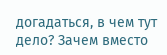догадаться, в чем тут дело? Зачем вместо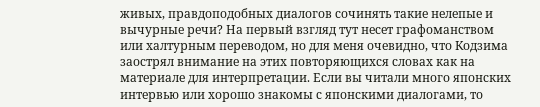живых, правдоподобных диалогов сочинять такие нелепые и вычурные речи? На первый взгляд тут несет графоманством или халтурным переводом, но для меня очевидно, что Кодзима заострял внимание на этих повторяющихся словах как на материале для интерпретации. Если вы читали много японских интервью или хорошо знакомы с японскими диалогами, то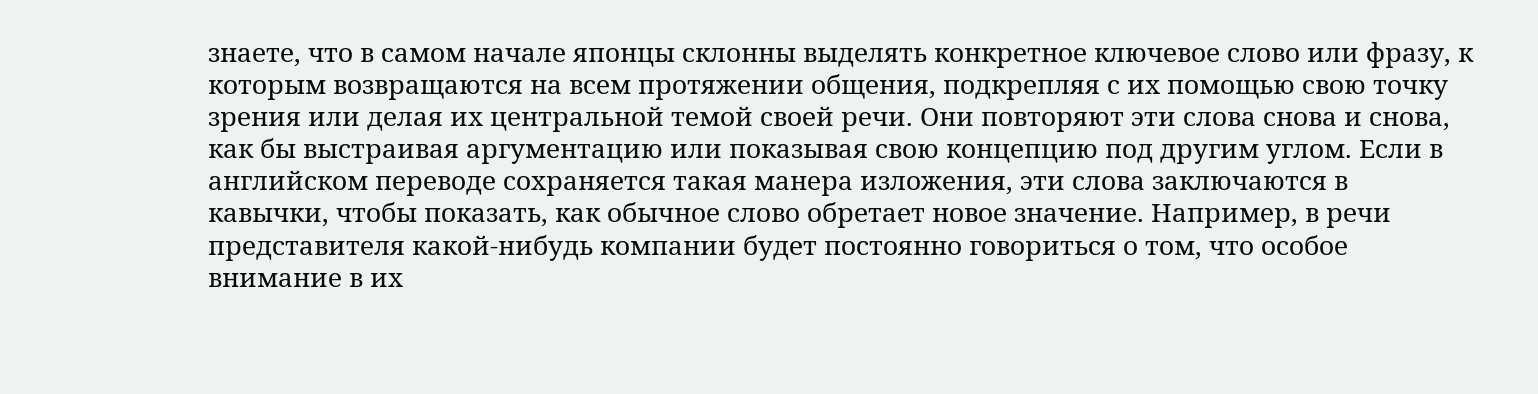знаете, что в самом начале японцы склонны выделять конкретное ключевое слово или фразу, к которым возвращаются на всем протяжении общения, подкрепляя с их помощью свою точку зрения или делая их центральной темой своей речи. Они повторяют эти слова снова и снова, как бы выстраивая аргументацию или показывая свою концепцию под другим углом. Если в английском переводе сохраняется такая манера изложения, эти слова заключаются в кавычки, чтобы показать, как обычное слово обретает новое значение. Например, в речи представителя какой-нибудь компании будет постоянно говориться о том, что особое внимание в их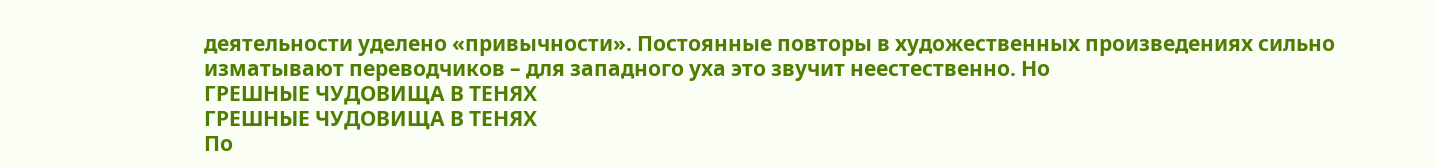деятельности уделено «привычности». Постоянные повторы в художественных произведениях сильно изматывают переводчиков – для западного уха это звучит неестественно. Но
ГРЕШНЫЕ ЧУДОВИЩА В ТЕНЯХ
ГРЕШНЫЕ ЧУДОВИЩА В ТЕНЯХ
По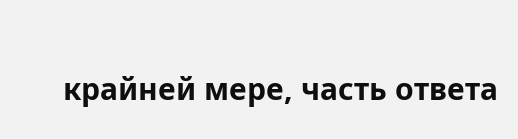крайней мере, часть ответа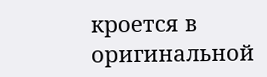кроется в оригинальной